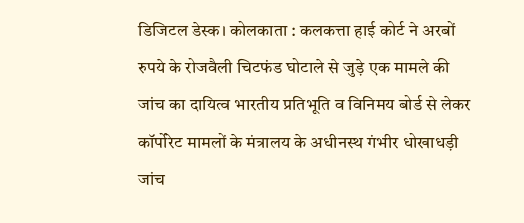डिजिटल डेस्क। कोलकाता : कलकत्ता हाई कोर्ट ने अरबों रुपये के रोजवैली चिटफंड घोटाले से जुड़े एक मामले की जांच का दायित्व भारतीय प्रतिभूति व विनिमय बोर्ड से लेकर कॉर्पोरेट मामलों के मंत्रालय के अधीनस्थ गंभीर धोखाधड़ी जांच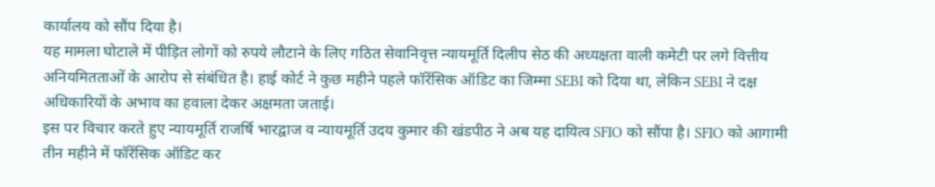कार्यालय को सौंप दिया है।
यह मामला घोटाले में पीड़ित लोगों को रुपये लौटाने के लिए गठित सेवानिवृत्त न्यायमूर्ति दिलीप सेठ की अध्यक्षता वाली कमेटी पर लगे वित्तीय अनियमितताओं के आरोप से संबंधित है। हाई कोर्ट ने कुछ महीने पहले फॉरेंसिक ऑडिट का जिम्मा SEBI को दिया था, लेकिन SEBI ने दक्ष अधिकारियों के अभाव का हवाला देकर अक्षमता जताई।
इस पर विचार करते हुए न्यायमूर्ति राजर्षि भारद्वाज व न्यायमूर्ति उदय कुमार की खंडपीठ ने अब यह दायित्व SFIO को सौंपा है। SFIO को आगामी तीन महीने में फॉरेंसिक ऑडिट कर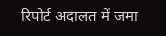रिपोर्ट अदालत में जमा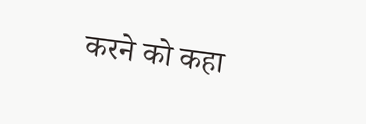करने को कहा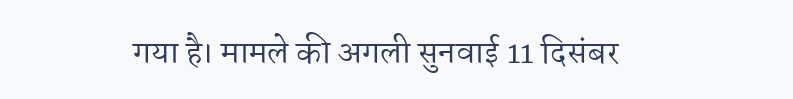गया है। मामले की अगली सुनवाई 11 दिसंबर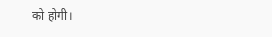को होगी।